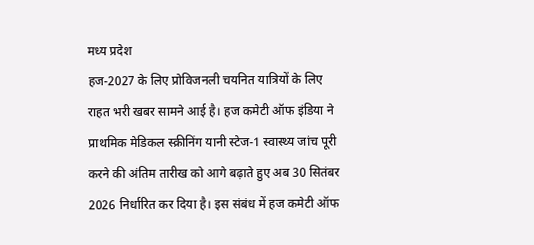मध्य प्रदेश
हज-2027 के लिए प्रोविजनली चयनित यात्रियों के लिए राहत भरी खबर सामने आई है। हज कमेटी ऑफ इंडिया ने प्राथमिक मेडिकल स्क्रीनिंग यानी स्टेज-1 स्वास्थ्य जांच पूरी करने की अंतिम तारीख को आगे बढ़ाते हुए अब 30 सितंबर 2026 निर्धारित कर दिया है। इस संबंध में हज कमेटी ऑफ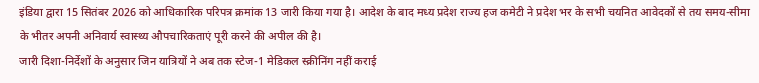इंडिया द्वारा 15 सितंबर 2026 को आधिकारिक परिपत्र क्रमांक 13 जारी किया गया है। आदेश के बाद मध्य प्रदेश राज्य हज कमेटी ने प्रदेश भर के सभी चयनित आवेदकों से तय समय-सीमा के भीतर अपनी अनिवार्य स्वास्थ्य औपचारिकताएं पूरी करने की अपील की है।
जारी दिशा-निर्देशों के अनुसार जिन यात्रियों ने अब तक स्टेज-1 मेडिकल स्क्रीनिंग नहीं कराई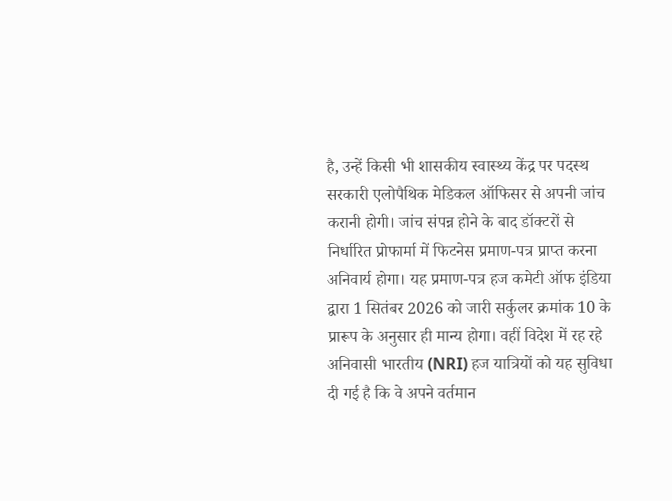है, उन्हें किसी भी शासकीय स्वास्थ्य केंद्र पर पदस्थ सरकारी एलोपैथिक मेडिकल ऑफिसर से अपनी जांच करानी होगी। जांच संपन्न होने के बाद डॉक्टरों से निर्धारित प्रोफार्मा में फिटनेस प्रमाण-पत्र प्राप्त करना अनिवार्य होगा। यह प्रमाण-पत्र हज कमेटी ऑफ इंडिया द्वारा 1 सितंबर 2026 को जारी सर्कुलर क्रमांक 10 के प्रारूप के अनुसार ही मान्य होगा। वहीं विदेश में रह रहे अनिवासी भारतीय (NRI) हज यात्रियों को यह सुविधा दी गई है कि वे अपने वर्तमान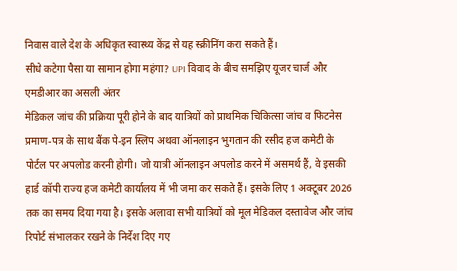निवास वाले देश के अधिकृत स्वास्थ्य केंद्र से यह स्क्रीनिंग करा सकते हैं।
सीधे कटेगा पैसा या सामान होगा महंगा? UPI विवाद के बीच समझिए यूजर चार्ज और एमडीआर का असली अंतर
मेडिकल जांच की प्रक्रिया पूरी होने के बाद यात्रियों को प्राथमिक चिकित्सा जांच व फिटनेस प्रमाण-पत्र के साथ बैंक पे-इन स्लिप अथवा ऑनलाइन भुगतान की रसीद हज कमेटी के पोर्टल पर अपलोड करनी होगी। जो यात्री ऑनलाइन अपलोड करने में असमर्थ हैं, वे इसकी हार्ड कॉपी राज्य हज कमेटी कार्यालय में भी जमा कर सकते हैं। इसके लिए 1 अक्टूबर 2026 तक का समय दिया गया है। इसके अलावा सभी यात्रियों को मूल मेडिकल दस्तावेज और जांच रिपोर्ट संभालकर रखने के निर्देश दिए गए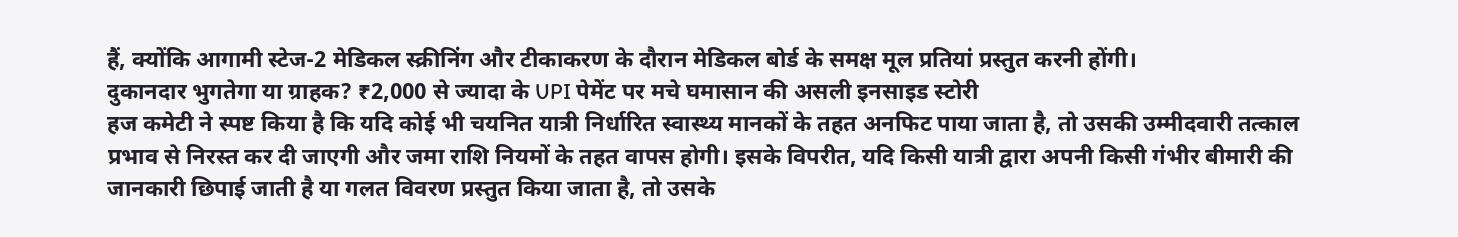हैं, क्योंकि आगामी स्टेज-2 मेडिकल स्क्रीनिंग और टीकाकरण के दौरान मेडिकल बोर्ड के समक्ष मूल प्रतियां प्रस्तुत करनी होंगी।
दुकानदार भुगतेगा या ग्राहक? ₹2,000 से ज्यादा के UPI पेमेंट पर मचे घमासान की असली इनसाइड स्टोरी
हज कमेटी ने स्पष्ट किया है कि यदि कोई भी चयनित यात्री निर्धारित स्वास्थ्य मानकों के तहत अनफिट पाया जाता है, तो उसकी उम्मीदवारी तत्काल प्रभाव से निरस्त कर दी जाएगी और जमा राशि नियमों के तहत वापस होगी। इसके विपरीत, यदि किसी यात्री द्वारा अपनी किसी गंभीर बीमारी की जानकारी छिपाई जाती है या गलत विवरण प्रस्तुत किया जाता है, तो उसके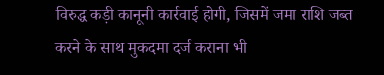विरुद्ध कड़ी कानूनी कार्रवाई होगी, जिसमें जमा राशि जब्त करने के साथ मुकदमा दर्ज कराना भी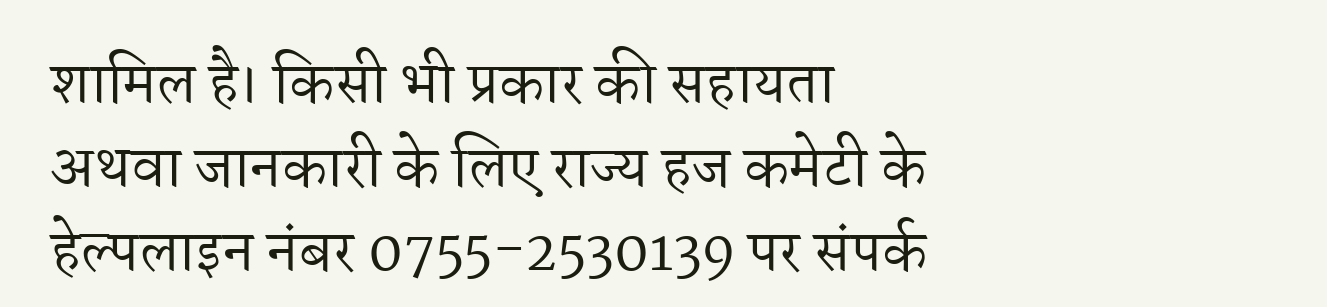शामिल है। किसी भी प्रकार की सहायता अथवा जानकारी के लिए राज्य हज कमेटी के हेल्पलाइन नंबर 0755-2530139 पर संपर्क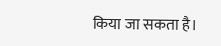किया जा सकता है।